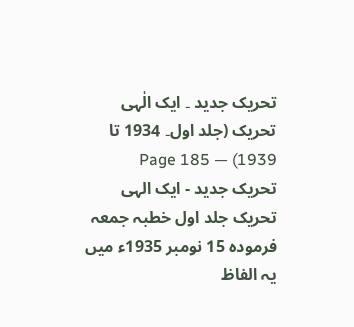تحریک جدید ۔ ایک الٰہی تحریک (جلد اول۔ 1934 تا 1939) — Page 185
تحریک جدید - ایک الہی تحریک جلد اول خطبہ جمعہ فرمودہ 15 نومبر 1935ء میں یہ الفاظ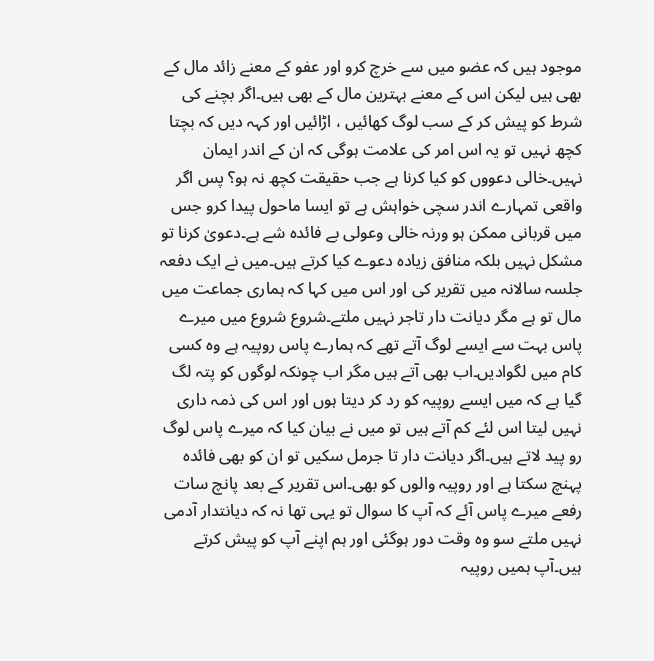موجود ہیں کہ عضو میں سے خرچ کرو اور عفو کے معنے زائد مال کے بھی ہیں لیکن اس کے معنے بہترین مال کے بھی ہیں۔اگر بچنے کی شرط کو پیش کر کے سب لوگ کھائیں ، اڑائیں اور کہہ دیں کہ بچتا کچھ نہیں تو یہ اس امر کی علامت ہوگی کہ ان کے اندر ایمان نہیں۔خالی دعووں کو کیا کرنا ہے جب حقیقت کچھ نہ ہو؟ پس اگر واقعی تمہارے اندر سچی خواہش ہے تو ایسا ماحول پیدا کرو جس میں قربانی ممکن ہو ورنہ خالی وعولی بے فائدہ شے ہے۔دعویٰ کرنا تو مشکل نہیں بلکہ منافق زیادہ دعوے کیا کرتے ہیں۔میں نے ایک دفعہ جلسہ سالانہ میں تقریر کی اور اس میں کہا کہ ہماری جماعت میں مال تو ہے مگر دیانت دار تاجر نہیں ملتے۔شروع شروع میں میرے پاس بہت سے ایسے لوگ آتے تھے کہ ہمارے پاس روپیہ ہے وہ کسی کام میں لگوادیں۔اب بھی آتے ہیں مگر اب چونکہ لوگوں کو پتہ لگ گیا ہے کہ میں ایسے روپیہ کو رد کر دیتا ہوں اور اس کی ذمہ داری نہیں لیتا اس لئے کم آتے ہیں تو میں نے بیان کیا کہ میرے پاس لوگ رو پید لاتے ہیں۔اگر دیانت دار تا جرمل سکیں تو ان کو بھی فائدہ پہنچ سکتا ہے اور روپیہ والوں کو بھی۔اس تقریر کے بعد پانچ سات رفعے میرے پاس آئے کہ آپ کا سوال تو یہی تھا نہ کہ دیانتدار آدمی نہیں ملتے سو وہ وقت دور ہوگئی اور ہم اپنے آپ کو پیش کرتے ہیں۔آپ ہمیں روپیہ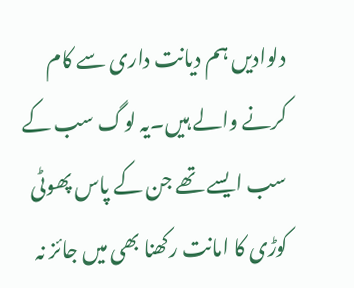دلوادیں ہم دیانت داری سے کام کرنے والے ہیں۔یہ لوگ سب کے سب ایسے تھے جن کے پاس پھوٹی کوڑی کا امانت رکھنا بھی میں جائز نہ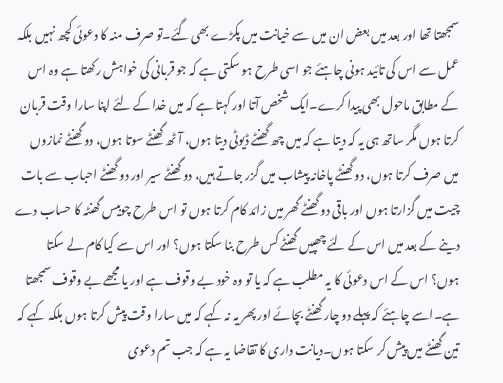سمجھتا تھا اور بعد میں بعض ان میں سے خیانت میں پکڑے بھی گئے۔تو صرف منہ کا دعوئی کچھ نہیں بلکہ عمل سے اس کی تائید ہونی چاہئے جو اسی طرح ہو سکتی ہے کہ جو قربانی کی خواہش رکھتا ہے وہ اس کے مطابق ماحول بھی پیدا کرے۔ایک شخص آتا اور کہتا ہے کہ میں خدا کے لئے اپنا سارا وقت قربان کرتا ہوں مگر ساتھ ہی یہ کہ دیتا ہے کہ میں چھ گھنٹے ڈیوٹی دیتا ہوں، آٹھ گھنٹے سوتا ہوں، دو گھنٹے نمازوں میں صرف کرتا ہوں، دو گھنٹے پاخانہ پیشاب میں گزر جاتے ہیں، دو گھنٹے سیر اور دو گھنٹے احباب سے بات چیت میں گزارتا ہوں اور باقی دو گھنٹے گھر میں زائد کام کرتا ہوں تو اس طرح چوبیس گھنٹہ کا حساب دے دینے کے بعد میں اس کے لئے چھپیں گھنٹے کس طرح بنا سکتا ہوں؟ اور اس سے کیا کام لے سکتا ہوں؟ اس کے اس دعوئی کا یہ مطلب ہے کہ یا تو وہ خود بے وقوف ہے اور یا مجھے بے وقوف سمجھتا ہے۔اسے چاہئے کہ پہلے دو چار گھنٹے بچائے اور پھر یہ نہ کہے کہ میں سارا وقت پیش کرتا ہوں بلکہ کہے کہ تین گھنٹے میں پیش کر سکتا ہوں۔دیانت داری کا تقاضا یہ ہے کہ جب تم دعوی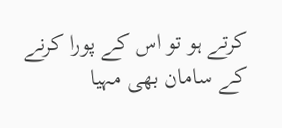کرتے ہو تو اس کے پورا کرنے کے سامان بھی مہیا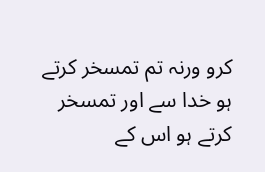کرو ورنہ تم تمسخر کرتے ہو خدا سے اور تمسخر کرتے ہو اس کے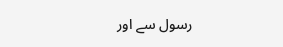رسول سے اور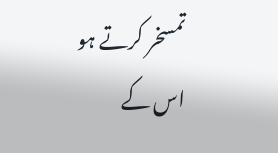تمسخر کرتے ہو اس کے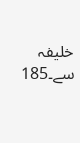خلیفہ سے۔185